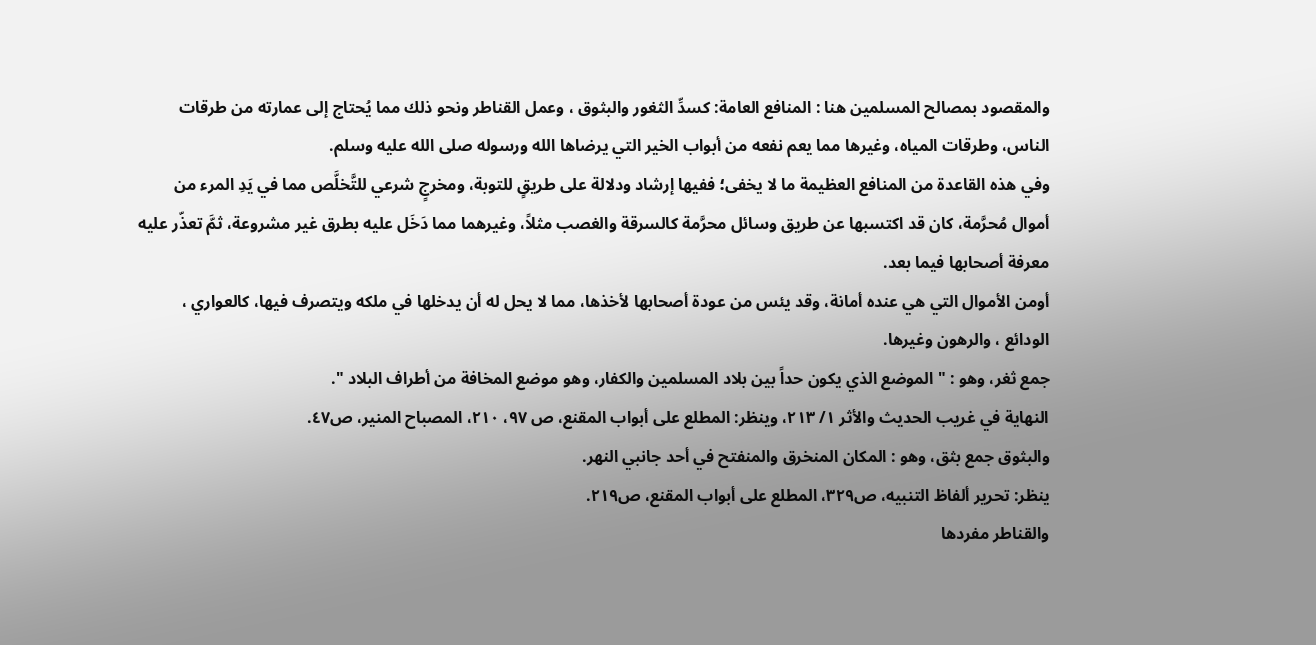والمقصود بمصالح المسلمين هنا : المنافع العامة: كسدِّ الثغور والبثوق ، وعمل القناطر ونحو ذلك مما يُحتاج إلى عمارته من طرقات الناس، وطرقات المياه، وغيرها مما يعم نفعه من أبواب الخير التي يرضاها الله ورسوله صلى الله عليه وسلم.
وفي هذه القاعدة من المنافع العظيمة ما لا يخفى؛ ففيها إرشاد ودلالة على طريقٍ للتوبة، ومخرجٍ شرعي للتَّخلَّص مما في يَدِ المرء من أموال مُحرَّمة، كان قد اكتسبها عن طريق وسائل محرَّمة كالسرقة والغصب مثلاً، وغيرهما مما دَخَل عليه بطرق غير مشروعة، ثمَّ تعذّر علیه معرفة أصحابها فيما بعد.
أومن الأموال التي هي عنده أمانة، وقد يئس من عودة أصحابها لأخذها، مما لا يحل له أن يدخلها في ملكه ويتصرف فيها، كالعواري ، الودائع ، والرهون وغيرها.
جمع ثغر، وهو : " الموضع الذي يكون حداً بين بلاد المسلمين والكفار، وهو موضع المخافة من أطراف البلاد ".
النهاية في غريب الحديث والأثر ١/ ٢١٣، وينظر: المطلع على أبواب المقنع، ص ٩٧، ٢١٠، المصباح المنیر، ص٤٧.
والبثوق جمع بثق، وهو : المكان المنخرق والمنفتح في أحد جانبي النهر.
ينظر: تحرير ألفاظ التنبيه، ص٣٢٩، المطلع على أبواب المقنع، ص٢١٩.
والقناطر مفردها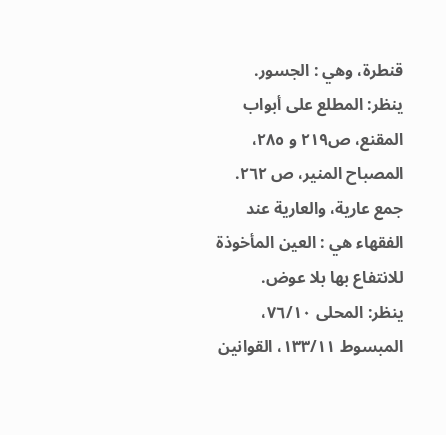قنطرة، وهي : الجسور.
ينظر: المطلع على أبواب المقنع، ص٢١٩ و ٢٨٥، المصباح المنير، ص ٢٦٢.
جمع عارية، والعارية عند الفقهاء هي : العين المأخوذة للانتفاع بها بلا عوض.
ينظر: المحلى ٧٦/١٠، المبسوط ١٣٣/١١، القوانين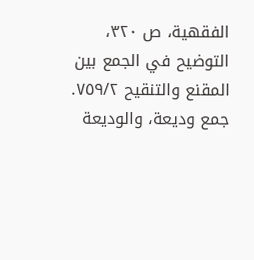الفقهية، ص ٣٢٠، التوضيح في الجمع بين المقنع والتنقيح ٧٥٩/٢.
جمع وديعة، والوديعة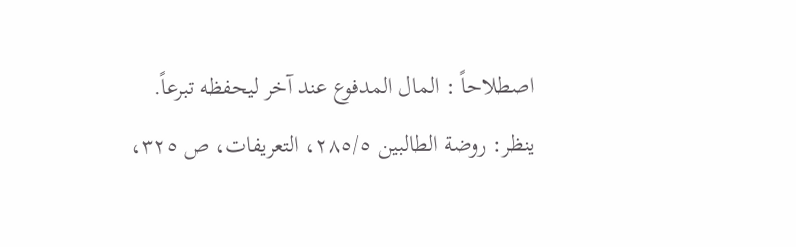اصطلاحاً : المال المدفوع عند آخر ليحفظه تبرعاً.
ينظر: روضة الطالبين ٢٨٥/٥، التعريفات، ص ٣٢٥،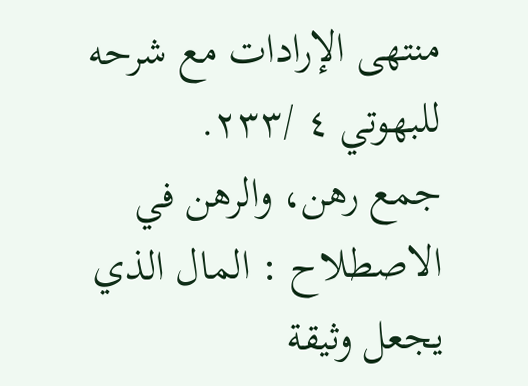منتهى الإرادات مع شرحه للبهوتي ٤ /٢٣٣.
جمع رهن، والرهن في الاصطلاح : المال الذي يجعل وثيقة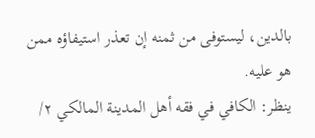بالدين، ليستوفى من ثمنه إن تعذر استيفاؤه ممن هو عليه.
ينظر: الكافي في فقه أهل المدينة المالكي ٢/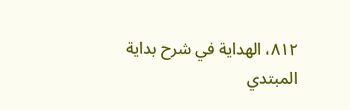٨١٢، الهداية في شرح بداية المبتدي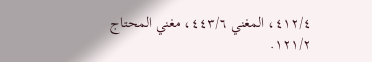٤١٢/٤، المغني ٤٤٣/٦، مغني المحتاج ١٢١/٢.